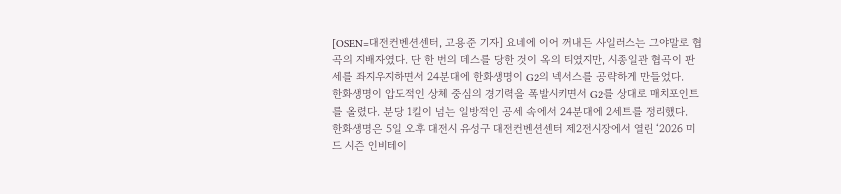[OSEN=대전컨벤션센터, 고용준 기자] 요네에 이어 꺼내든 사일러스는 그야말로 협곡의 지배자였다. 단 한 번의 데스를 당한 것이 옥의 티였지만, 시종일관 협곡이 판세를 좌지우지하면서 24분대에 한화생명이 G2의 넥서스를 공략하게 만들었다.
한화생명이 압도적인 상체 중심의 경기력을 폭발시키면서 G2를 상대로 매치포인트를 올렸다. 분당 1킬이 넘는 일방적인 공세 속에서 24분대에 2세트를 정리했다.
한화생명은 5일 오후 대전시 유성구 대전컨벤션센터 제2전시장에서 열린 ‘2026 미드 시즌 인비테이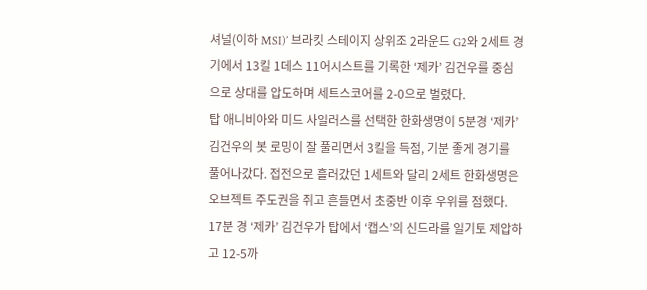셔널(이하 MSI)’ 브라킷 스테이지 상위조 2라운드 G2와 2세트 경기에서 13킬 1데스 11어시스트를 기록한 ‘제카’ 김건우를 중심으로 상대를 압도하며 세트스코어를 2-0으로 벌렸다.
탑 애니비아와 미드 사일러스를 선택한 한화생명이 5분경 ‘제카’ 김건우의 봇 로밍이 잘 풀리면서 3킬을 득점, 기분 좋게 경기를 풀어나갔다. 접전으로 흘러갔던 1세트와 달리 2세트 한화생명은 오브젝트 주도권을 쥐고 흔들면서 초중반 이후 우위를 점했다.
17분 경 ‘제카’ 김건우가 탑에서 ‘캡스’의 신드라를 일기토 제압하고 12-5까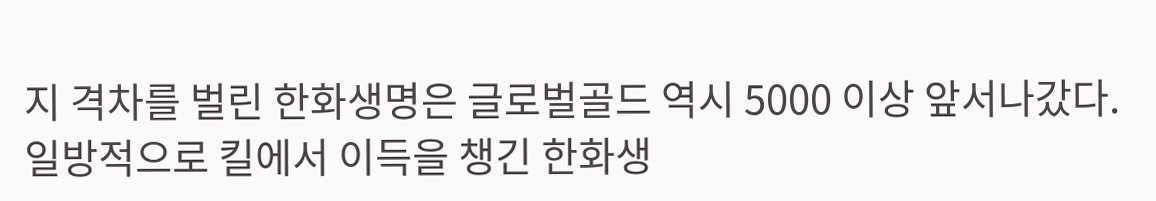지 격차를 벌린 한화생명은 글로벌골드 역시 5000 이상 앞서나갔다.
일방적으로 킬에서 이득을 챙긴 한화생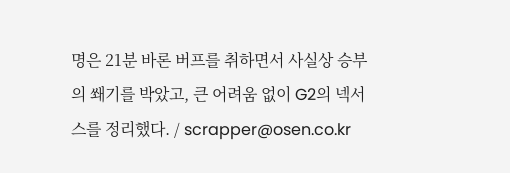명은 21분 바론 버프를 취하면서 사실상 승부의 쐐기를 박았고, 큰 어려움 없이 G2의 넥서스를 정리했다. / scrapper@osen.co.kr